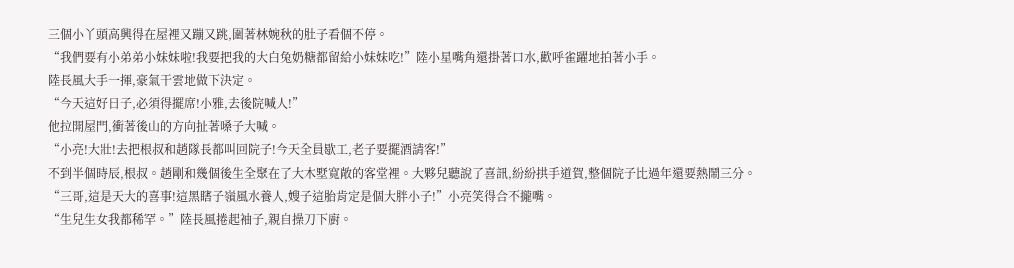三個小丫頭高興得在屋裡又蹦又跳,圍著林婉秋的肚子看個不停。
“我們要有小弟弟小妹妹啦!我要把我的大白兔奶糖都留給小妹妹吃!”陸小星嘴角還掛著口水,歡呼雀躍地拍著小手。
陸長風大手一揮,豪氣干雲地做下決定。
“今天這好日子,必須得擺席!小雅,去後院喊人!”
他拉開屋門,衝著後山的方向扯著嗓子大喊。
“小亮!大壯!去把根叔和趙隊長都叫回院子!今天全員歇工,老子要擺酒請客!”
不到半個時辰,根叔。趙剛和幾個後生全聚在了大木墅寬敞的客堂裡。大夥兒聽說了喜訊,紛紛拱手道賀,整個院子比過年還要熱鬧三分。
“三哥,這是天大的喜事!這黑瞎子嶺風水養人,嫂子這胎肯定是個大胖小子!”小亮笑得合不攏嘴。
“生兒生女我都稀罕。”陸長風捲起袖子,親自操刀下廚。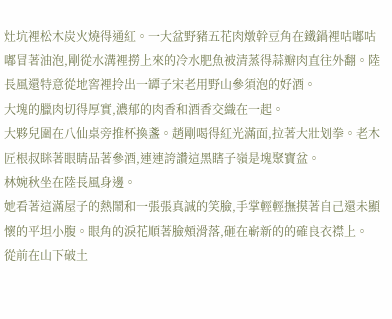灶坑裡松木炭火燒得通紅。一大盆野豬五花肉燉幹豆角在鐵鍋裡咕嘟咕嘟冒著油泡,剛從水溝裡撈上來的冷水肥魚被清蒸得蒜瓣肉直往外翻。陸長風還特意從地窖裡拎出一罈子宋老用野山參須泡的好酒。
大塊的臘肉切得厚實,濃郁的肉香和酒香交織在一起。
大夥兒圍在八仙桌旁推杯換盞。趙剛喝得紅光滿面,拉著大壯划拳。老木匠根叔眯著眼睛品著參酒,連連誇讚這黑瞎子嶺是塊聚寶盆。
林婉秋坐在陸長風身邊。
她看著這滿屋子的熱鬧和一張張真誠的笑臉,手掌輕輕撫摸著自己還未顯懷的平坦小腹。眼角的淚花順著臉頰滑落,砸在嶄新的的確良衣襟上。
從前在山下破土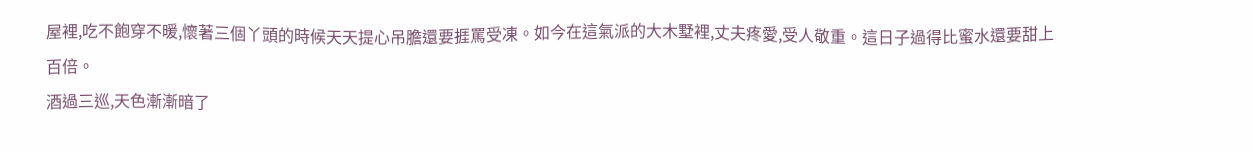屋裡,吃不飽穿不暖,懷著三個丫頭的時候天天提心吊膽還要捱罵受凍。如今在這氣派的大木墅裡,丈夫疼愛,受人敬重。這日子過得比蜜水還要甜上百倍。
酒過三巡,天色漸漸暗了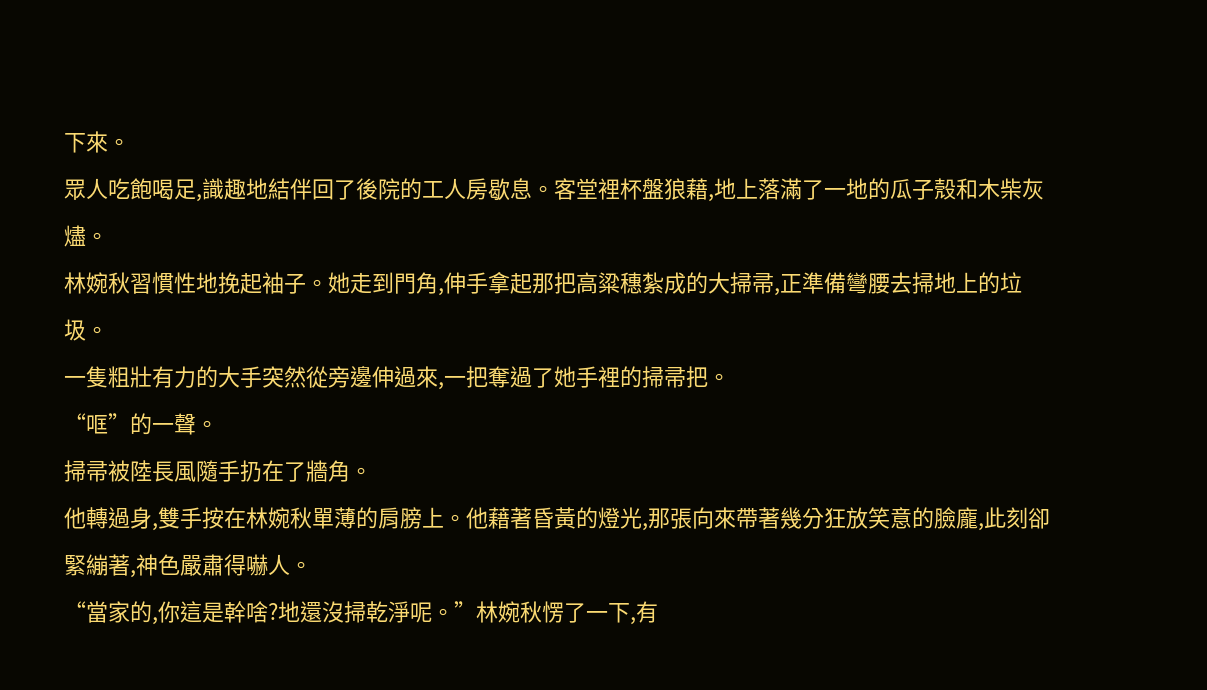下來。
眾人吃飽喝足,識趣地結伴回了後院的工人房歇息。客堂裡杯盤狼藉,地上落滿了一地的瓜子殼和木柴灰燼。
林婉秋習慣性地挽起袖子。她走到門角,伸手拿起那把高粱穗紮成的大掃帚,正準備彎腰去掃地上的垃圾。
一隻粗壯有力的大手突然從旁邊伸過來,一把奪過了她手裡的掃帚把。
“哐”的一聲。
掃帚被陸長風隨手扔在了牆角。
他轉過身,雙手按在林婉秋單薄的肩膀上。他藉著昏黃的燈光,那張向來帶著幾分狂放笑意的臉龐,此刻卻緊繃著,神色嚴肅得嚇人。
“當家的,你這是幹啥?地還沒掃乾淨呢。”林婉秋愣了一下,有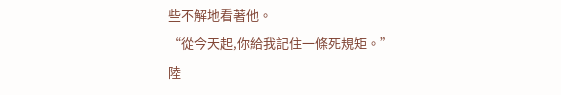些不解地看著他。
“從今天起,你給我記住一條死規矩。”
陸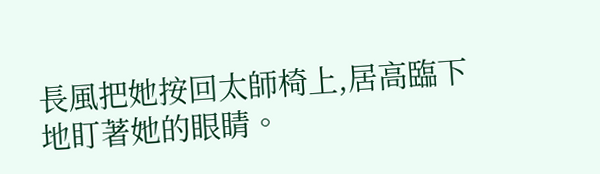長風把她按回太師椅上,居高臨下地盯著她的眼睛。